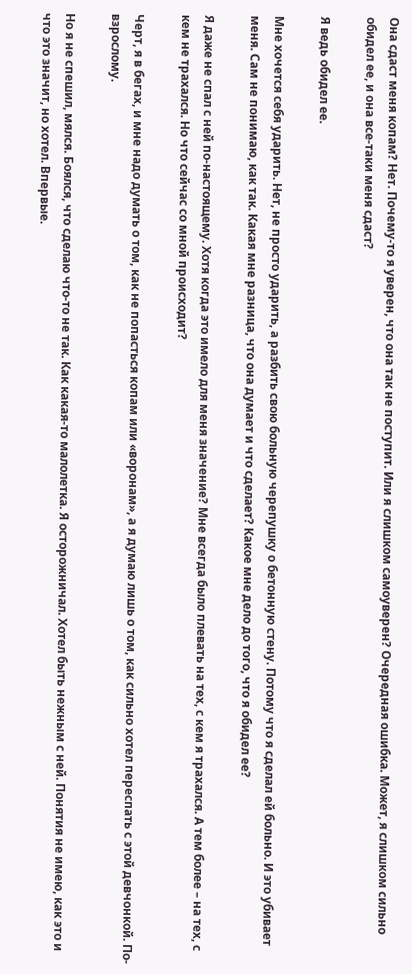Она сдаст меня копам? Нет. Почему-то я уверен, что она так не поступит. Или я слишком самоуверен? Очередная ошибка. Может, я слишком сильно обидел ее, и она все-таки меня сдаст?

Я ведь обидел ее.

Мне хочется себя ударить. Нет, не просто ударить, а разбить свою больную черепушку о бетонную стену. Потому что я сделал ей больно. И это убивает меня. Сам не понимаю, как так. Какая мне разница, что она думает и что сделает? Какое мне дело до того, что я обидел ее?

Я даже не спал с ней по-настоящему. Хотя когда это имело для меня значение? Мне всегда было плевать на тех, с кем я трахался. А тем более – на тех, с кем не трахался. Но что сейчас со мной происходит?

Черт, я в бегах, и мне надо думать о том, как не попасться копам или «воронам», а я думаю лишь о том, как сильно хотел переспать с этой девчонкой. По-взрослому.

Но я не спешил, мялся. Боялся, что сделаю что-то не так. Как какая-то малолетка. Я осторожничал. Хотел быть нежным с ней. Понятия не имею, как это и что это значит, но хотел. Впервые.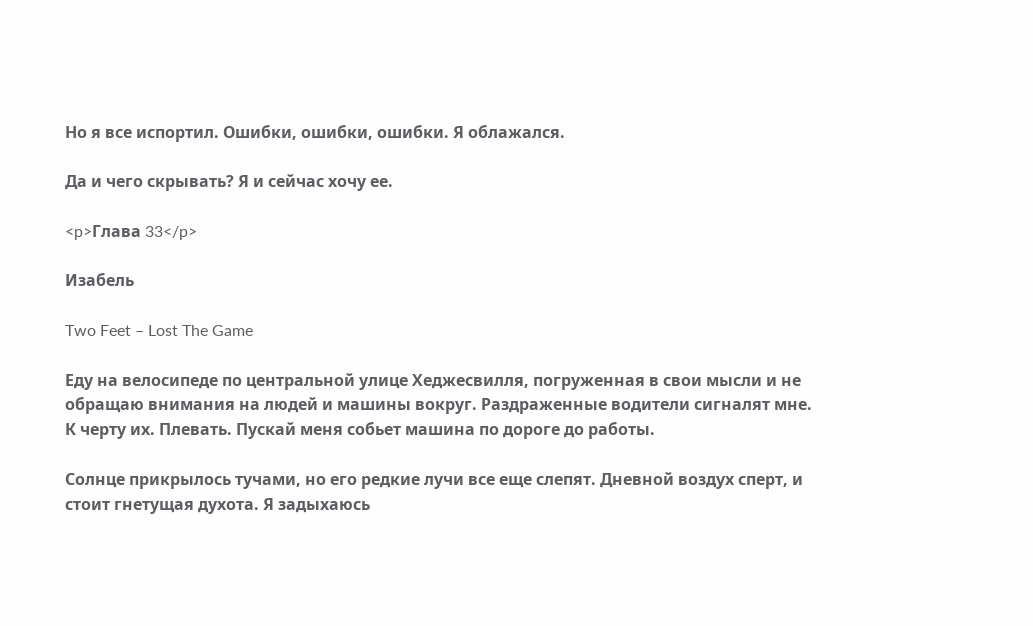Но я все испортил. Ошибки, ошибки, ошибки. Я облажался.

Да и чего скрывать? Я и сейчас хочу ее.

<p>Глава 33</p>

Изабель

Two Feet – Lost The Game

Еду на велосипеде по центральной улице Хеджесвилля, погруженная в свои мысли и не обращаю внимания на людей и машины вокруг. Раздраженные водители сигналят мне. К черту их. Плевать. Пускай меня собьет машина по дороге до работы.

Солнце прикрылось тучами, но его редкие лучи все еще слепят. Дневной воздух сперт, и стоит гнетущая духота. Я задыхаюсь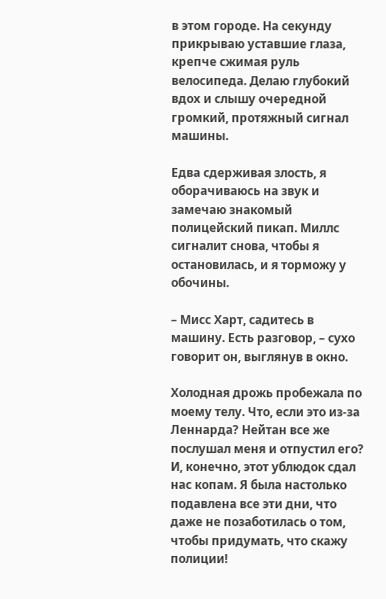в этом городе. На секунду прикрываю уставшие глаза, крепче сжимая руль велосипеда. Делаю глубокий вдох и слышу очередной громкий, протяжный сигнал машины.

Едва сдерживая злость, я оборачиваюсь на звук и замечаю знакомый полицейский пикап. Миллс сигналит снова, чтобы я остановилась, и я торможу у обочины.

– Мисс Харт, садитесь в машину. Есть разговор, – сухо говорит он, выглянув в окно.

Холодная дрожь пробежала по моему телу. Что, если это из-за Леннарда? Нейтан все же послушал меня и отпустил его? И, конечно, этот ублюдок сдал нас копам. Я была настолько подавлена все эти дни, что даже не позаботилась о том, чтобы придумать, что скажу полиции!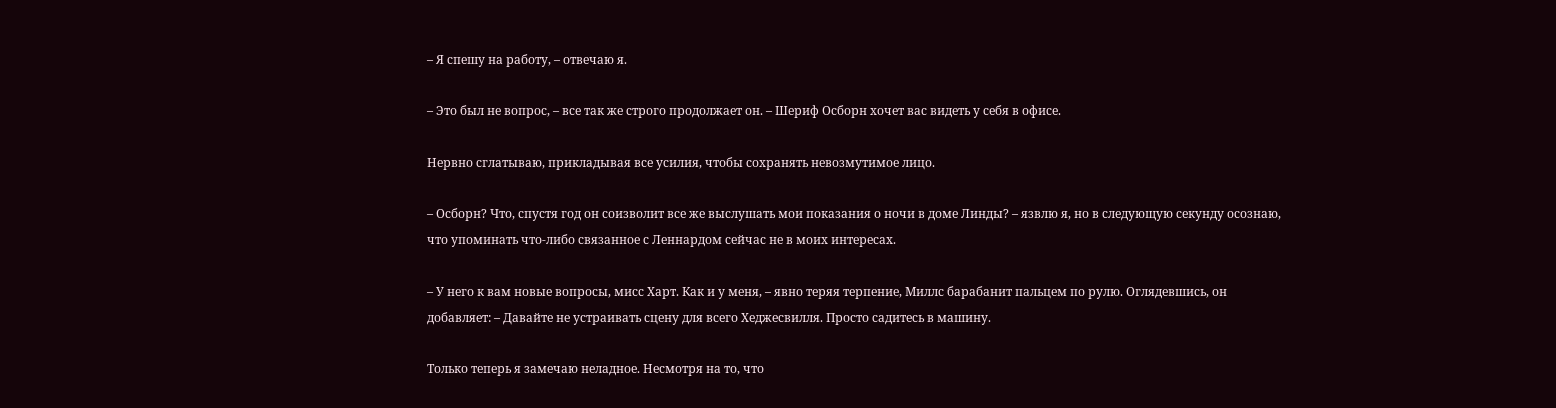– Я спешу на работу, – отвечаю я.

– Это был не вопрос, – все так же строго продолжает он. – Шериф Осборн хочет вас видеть у себя в офисе.

Нервно сглатываю, прикладывая все усилия, чтобы сохранять невозмутимое лицо.

– Осборн? Что, спустя год он соизволит все же выслушать мои показания о ночи в доме Линды? – язвлю я, но в следующую секунду осознаю, что упоминать что-либо связанное с Леннардом сейчас не в моих интересах.

– У него к вам новые вопросы, мисс Харт. Как и у меня, – явно теряя терпение, Миллс барабанит пальцем по рулю. Оглядевшись, он добавляет: – Давайте не устраивать сцену для всего Хеджесвилля. Просто садитесь в машину.

Только теперь я замечаю неладное. Несмотря на то, что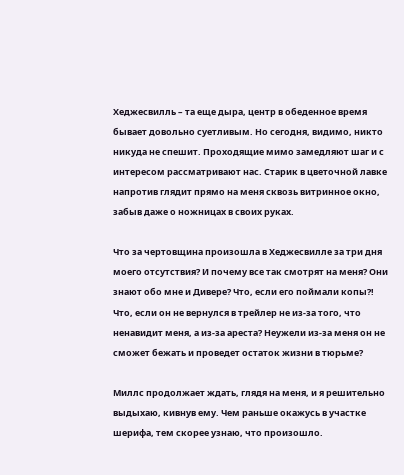Хеджесвилль – та еще дыра, центр в обеденное время бывает довольно суетливым. Но сегодня, видимо, никто никуда не спешит. Проходящие мимо замедляют шаг и с интересом рассматривают нас. Старик в цветочной лавке напротив глядит прямо на меня сквозь витринное окно, забыв даже о ножницах в своих руках.

Что за чертовщина произошла в Хеджесвилле за три дня моего отсутствия? И почему все так смотрят на меня? Они знают обо мне и Дивере? Что, если его поймали копы?! Что, если он не вернулся в трейлер не из-за того, что ненавидит меня, а из-за ареста? Неужели из-за меня он не сможет бежать и проведет остаток жизни в тюрьме?

Миллс продолжает ждать, глядя на меня, и я решительно выдыхаю, кивнув ему. Чем раньше окажусь в участке шерифа, тем скорее узнаю, что произошло.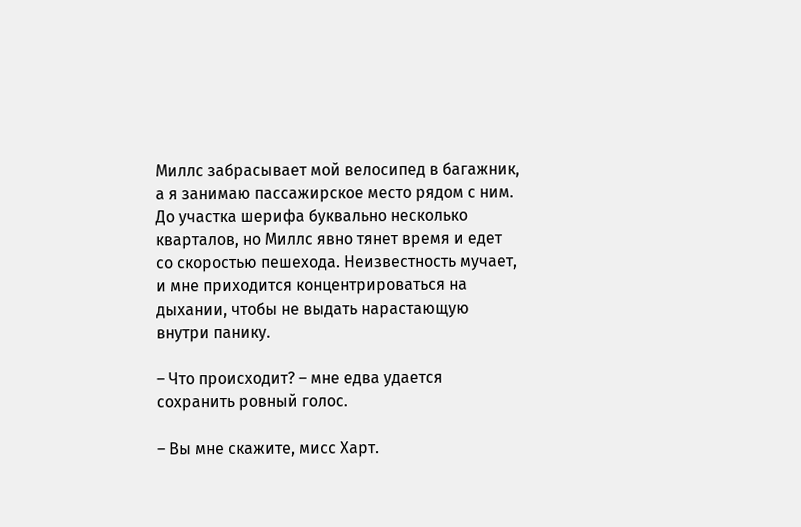Миллс забрасывает мой велосипед в багажник, а я занимаю пассажирское место рядом с ним. До участка шерифа буквально несколько кварталов, но Миллс явно тянет время и едет со скоростью пешехода. Неизвестность мучает, и мне приходится концентрироваться на дыхании, чтобы не выдать нарастающую внутри панику.

– Что происходит? – мне едва удается сохранить ровный голос.

– Вы мне скажите, мисс Харт.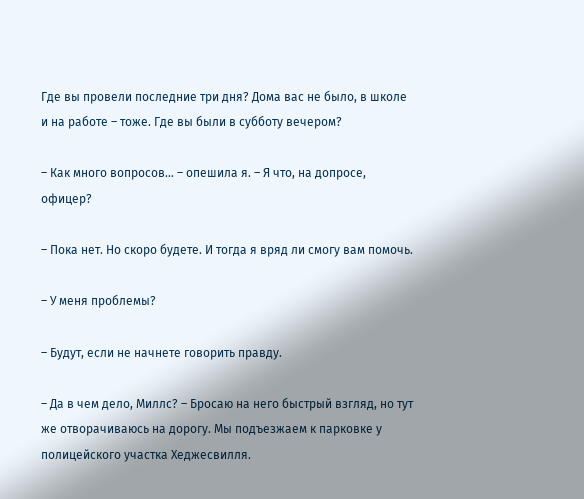Где вы провели последние три дня? Дома вас не было, в школе и на работе – тоже. Где вы были в субботу вечером?

– Как много вопросов… – опешила я. – Я что, на допросе, офицер?

– Пока нет. Но скоро будете. И тогда я вряд ли смогу вам помочь.

– У меня проблемы?

– Будут, если не начнете говорить правду.

– Да в чем дело, Миллс? – Бросаю на него быстрый взгляд, но тут же отворачиваюсь на дорогу. Мы подъезжаем к парковке у полицейского участка Хеджесвилля.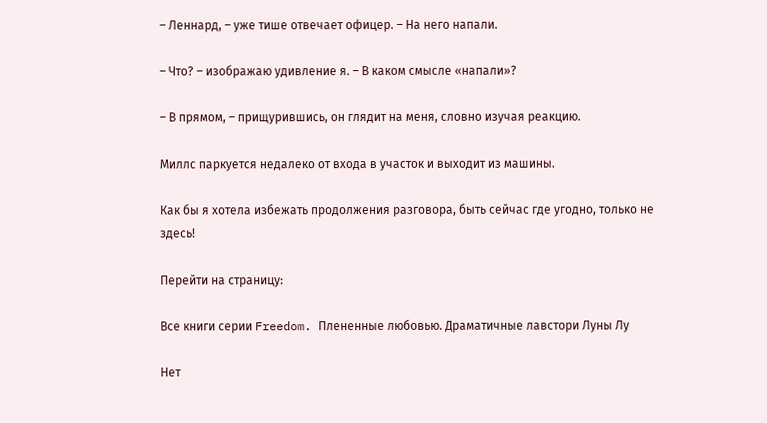– Леннард, – уже тише отвечает офицер. – На него напали.

– Что? – изображаю удивление я. – В каком смысле «напали»?

– В прямом, – прищурившись, он глядит на меня, словно изучая реакцию.

Миллс паркуется недалеко от входа в участок и выходит из машины.

Как бы я хотела избежать продолжения разговора, быть сейчас где угодно, только не здесь!

Перейти на страницу:

Все книги серии Freedom. Плененные любовью. Драматичные лавстори Луны Лу

Нет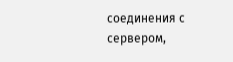соединения с сервером,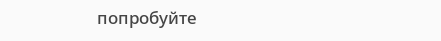попробуйте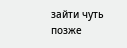зайти чуть позже